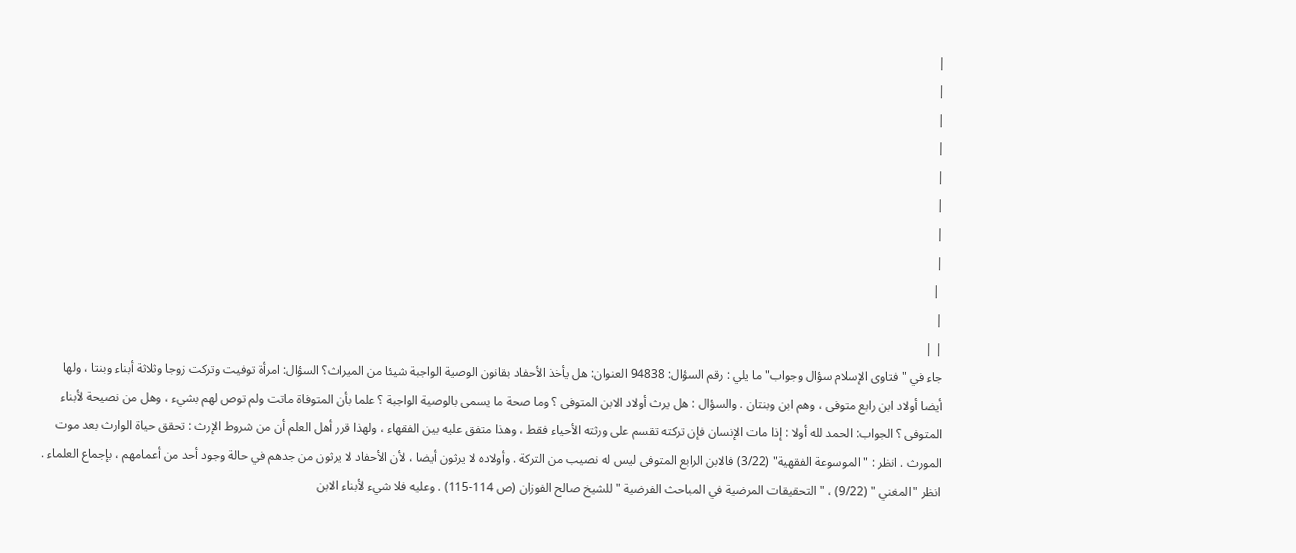|
|
|
|
|
|
|
|
 |
|
| |
جاء في "فتاوى الإسلام سؤال وجواب" ما يلي : رقم السؤال: 94838 العنوان: هل يأخذ الأحفاد بقانون الوصية الواجبة شيئا من الميراث؟ السؤال: امرأة توفيت وتركت زوجا وثلاثة أبناء وبنتا ، ولها أيضا أولاد ابن رابع متوفى ، وهم ابن وبنتان . والسؤال : هل يرث أولاد الابن المتوفى ؟ وما صحة ما يسمى بالوصية الواجبة ؟ علما بأن المتوفاة ماتت ولم توص لهم بشيء ، وهل من نصيحة لأبناء المتوفى ؟ الجواب: الحمد لله أولا : إذا مات الإنسان فإن تركته تقسم على ورثته الأحياء فقط ، وهذا متفق عليه بين الفقهاء ، ولهذا قرر أهل العلم أن من شروط الإرث : تحقق حياة الوارث بعد موت المورث . انظر : "الموسوعة الفقهية" (3/22) فالابن الرابع المتوفى ليس له نصيب من التركة . وأولاده لا يرثون أيضا ، لأن الأحفاد لا يرثون من جدهم في حالة وجود أحد من أعمامهم ، بإجماع العلماء . انظر "المغني " (9/22) ، "التحقيقات المرضية في المباحث الفرضية " للشيخ صالح الفوزان (ص 114-115) . وعليه فلا شيء لأبناء الابن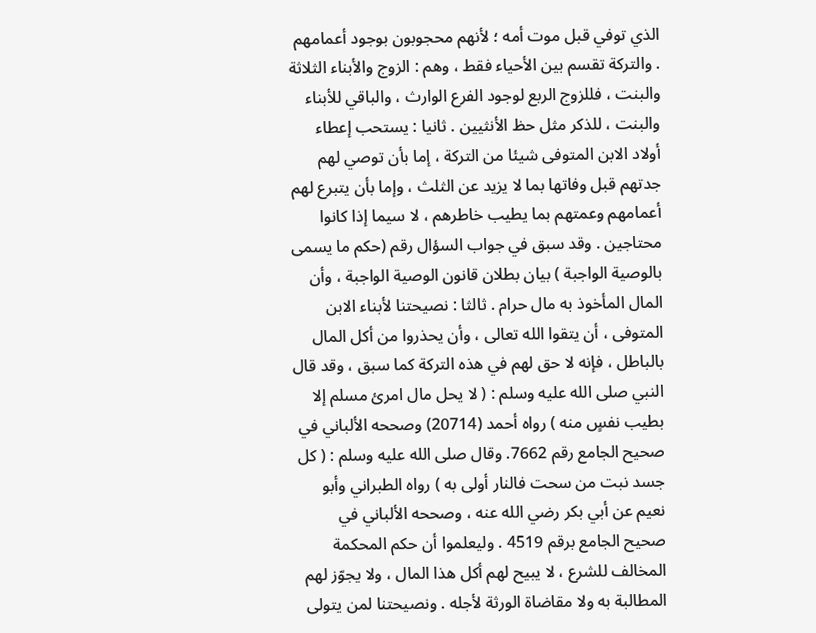الذي توفي قبل موت أمه ؛ لأنهم محجوبون بوجود أعمامهم . والتركة تقسم بين الأحياء فقط ، وهم : الزوج والأبناء الثلاثة والبنت ، فللزوج الربع لوجود الفرع الوارث ، والباقي للأبناء والبنت ، للذكر مثل حظ الأنثيين . ثانيا : يستحب إعطاء أولاد الابن المتوفى شيئا من التركة ، إما بأن توصي لهم جدتهم قبل وفاتها بما لا يزيد عن الثلث ، وإما بأن يتبرع لهم أعمامهم وعمتهم بما يطيب خاطرهم ، لا سيما إذا كانوا محتاجين . وقد سبق في جواب السؤال رقم (حكم ما يسمى بالوصية الواجبة ) بيان بطلان قانون الوصية الواجبة ، وأن المال المأخوذ به مال حرام . ثالثا : نصيحتنا لأبناء الابن المتوفى ، أن يتقوا الله تعالى ، وأن يحذروا من أكل المال بالباطل ، فإنه لا حق لهم في هذه التركة كما سبق ، وقد قال النبي صلى الله عليه وسلم : ( لا يحل مال امرئ مسلم إلا بطيب نفسٍ منه ) رواه أحمد (20714) وصححه الألباني في صحيح الجامع رقم 7662. وقال صلى الله عليه وسلم : ( كل جسد نبت من سحت فالنار أولى به ) رواه الطبراني وأبو نعيم عن أبي بكر رضي الله عنه ، وصححه الألباني في صحيح الجامع برقم 4519 . وليعلموا أن حكم المحكمة المخالف للشرع ، لا يبيح لهم أكل هذا المال ، ولا يجوّز لهم المطالبة به ولا مقاضاة الورثة لأجله . ونصيحتنا لمن يتولى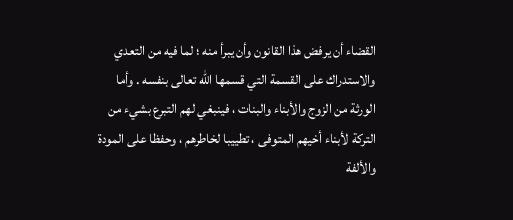القضاء أن يرفض هذا القانون وأن يبرأ منه ؛ لما فيه من التعدي والاستدراك على القسمة التي قسمها الله تعالى بنفسه . وأما الورثة من الزوج والأبناء والبنات ، فينبغي لهم التبرع بشيء من التركة لأبناء أخيهم المتوفى ، تطييبا لخاطرهم ، وحفظا على المودة والألفة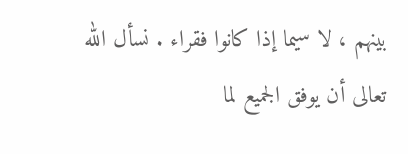بينهم ، لا سيما إذا كانوا فقراء . نسأل الله تعالى أن يوفق الجميع لما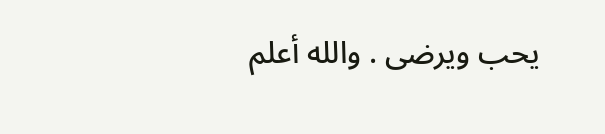يحب ويرضى . والله أعلم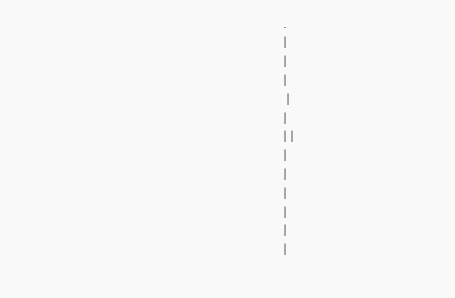.
|
|
|
 |
|
| |
|
|
|
|
|
|